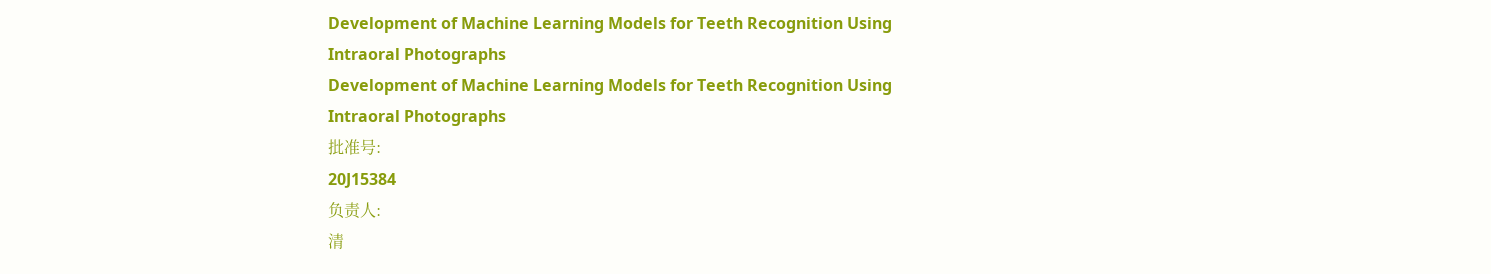Development of Machine Learning Models for Teeth Recognition Using Intraoral Photographs
Development of Machine Learning Models for Teeth Recognition Using Intraoral Photographs
批准号:
20J15384
负责人:
清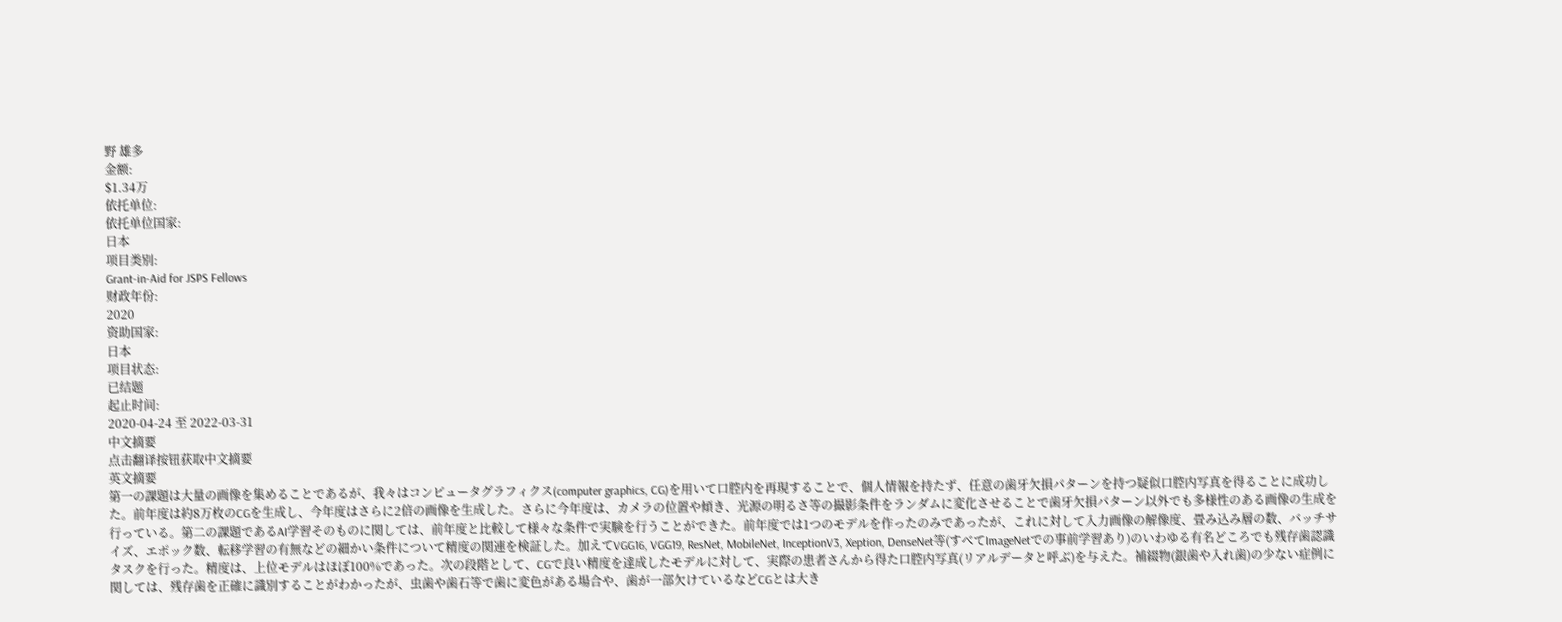野 雄多
金额:
$1.34万
依托单位:
依托单位国家:
日本
项目类别:
Grant-in-Aid for JSPS Fellows
财政年份:
2020
资助国家:
日本
项目状态:
已结题
起止时间:
2020-04-24 至 2022-03-31
中文摘要
点击翻译按钮获取中文摘要
英文摘要
第一の課題は大量の画像を集めることであるが、我々はコンピュータグラフィクス(computer graphics, CG)を用いて口腔内を再現することで、個人情報を持たず、任意の歯牙欠損パターンを持つ疑似口腔内写真を得ることに成功した。前年度は約8万枚のCGを生成し、今年度はさらに2倍の画像を生成した。さらに今年度は、カメラの位置や傾き、光源の明るさ等の撮影条件をランダムに変化させることで歯牙欠損パターン以外でも多様性のある画像の生成を行っている。第二の課題であるAI学習そのものに関しては、前年度と比較して様々な条件で実験を行うことができた。前年度では1つのモデルを作ったのみであったが、これに対して入力画像の解像度、畳み込み層の数、バッチサイズ、エポック数、転移学習の有無などの細かい条件について精度の関連を検証した。加えてVGG16, VGG19, ResNet, MobileNet, InceptionV3, Xeption, DenseNet等(すべてImageNetでの事前学習あり)のいわゆる有名どころでも残存歯認識タスクを行った。精度は、上位モデルはほぼ100%であった。次の段階として、CGで良い精度を達成したモデルに対して、実際の患者さんから得た口腔内写真(リアルデータと呼ぶ)を与えた。補綴物(銀歯や入れ歯)の少ない症例に関しては、残存歯を正確に識別することがわかったが、虫歯や歯石等で歯に変色がある場合や、歯が一部欠けているなどCGとは大き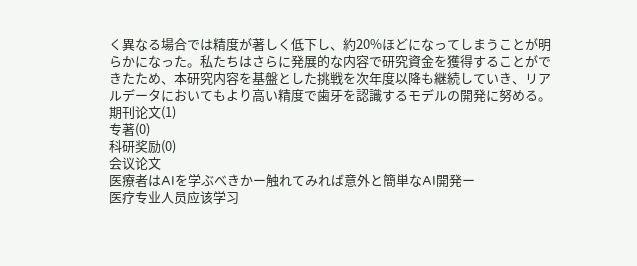く異なる場合では精度が著しく低下し、約20%ほどになってしまうことが明らかになった。私たちはさらに発展的な内容で研究資金を獲得することができたため、本研究内容を基盤とした挑戦を次年度以降も継続していき、リアルデータにおいてもより高い精度で歯牙を認識するモデルの開発に努める。
期刊论文(1)
专著(0)
科研奖励(0)
会议论文
医療者はAIを学ぶべきかー触れてみれば意外と簡単なAI開発ー
医疗专业人员应该学习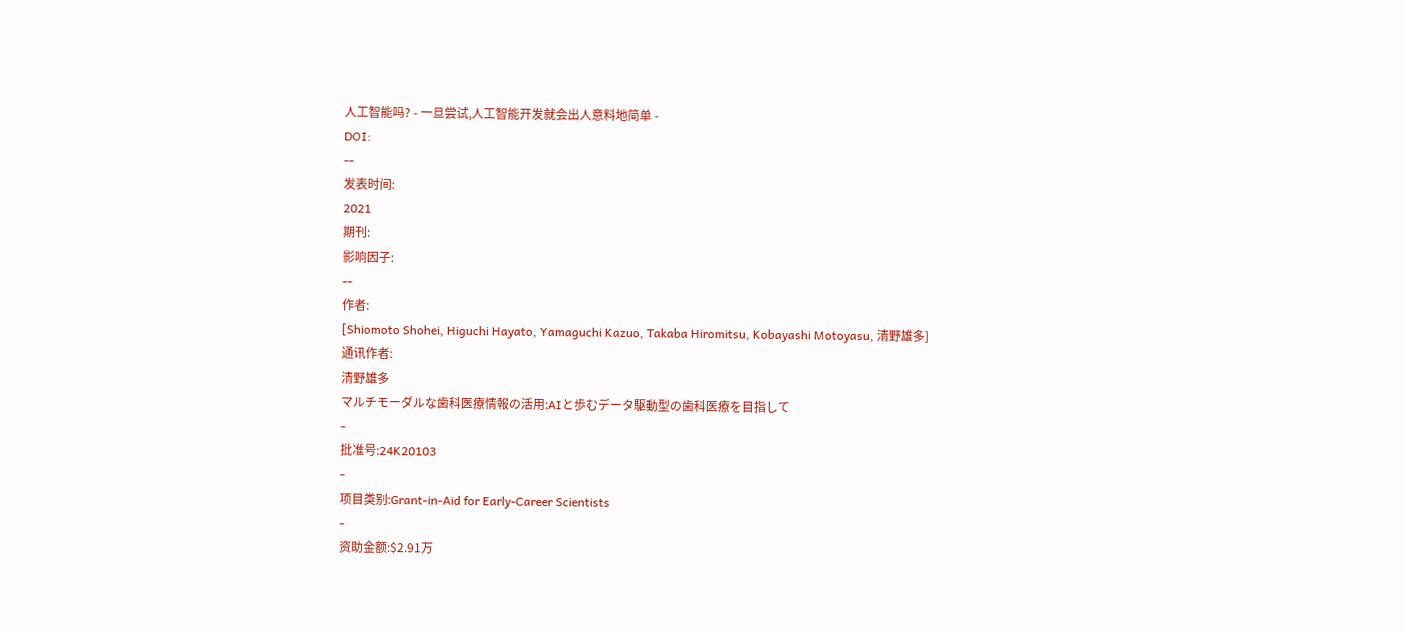人工智能吗? - 一旦尝试,人工智能开发就会出人意料地简单 -
DOI:
--
发表时间:
2021
期刊:
影响因子:
--
作者:
[Shiomoto Shohei, Higuchi Hayato, Yamaguchi Kazuo, Takaba Hiromitsu, Kobayashi Motoyasu, 清野雄多]
通讯作者:
清野雄多
マルチモーダルな歯科医療情報の活用:AIと歩むデータ駆動型の歯科医療を目指して
-
批准号:24K20103
-
项目类别:Grant-in-Aid for Early-Career Scientists
-
资助金额:$2.91万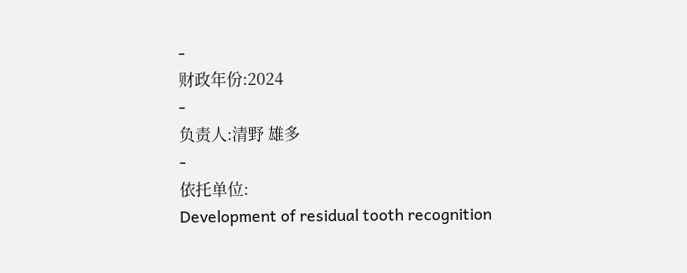-
财政年份:2024
-
负责人:清野 雄多
-
依托单位:
Development of residual tooth recognition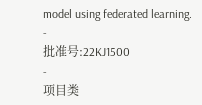model using federated learning.
-
批准号:22KJ1500
-
项目类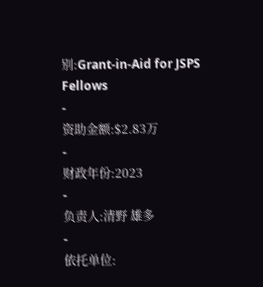别:Grant-in-Aid for JSPS Fellows
-
资助金额:$2.83万
-
财政年份:2023
-
负责人:清野 雄多
-
依托单位: